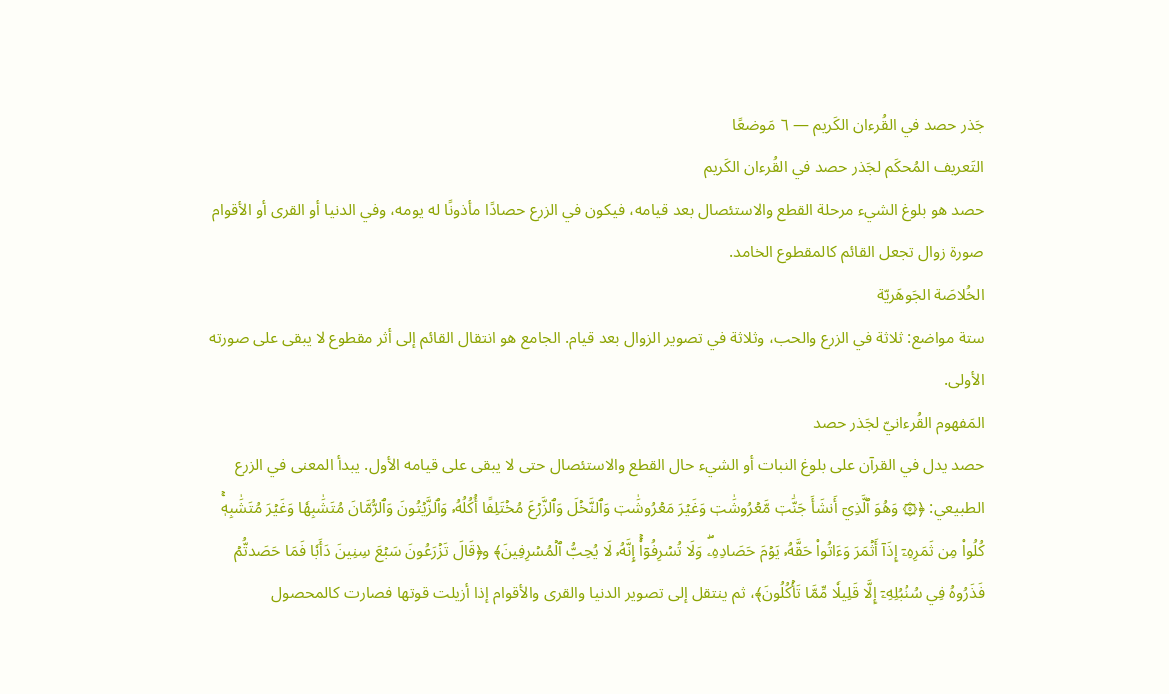جَذر حصد في القُرءان الكَريم — ٦ مَوضعًا
التَعريف المُحكَم لجَذر حصد في القُرءان الكَريم
حصد هو بلوغ الشيء مرحلة القطع والاستئصال بعد قيامه، فيكون في الزرع حصادًا مأذونًا له يومه، وفي الدنيا أو القرى أو الأقوام صورة زوال تجعل القائم كالمقطوع الخامد.
الخُلاصَة الجَوهَريّة
ستة مواضع: ثلاثة في الزرع والحب، وثلاثة في تصوير الزوال بعد قيام. الجامع هو انتقال القائم إلى أثر مقطوع لا يبقى على صورته الأولى.
المَفهوم القُرءانيّ لجَذر حصد
حصد يدل في القرآن على بلوغ النبات أو الشيء حال القطع والاستئصال حتى لا يبقى على قيامه الأول. يبدأ المعنى في الزرع الطبيعي: ﴿۞ وَهُوَ ٱلَّذِيٓ أَنشَأَ جَنَّٰتٖ مَّعۡرُوشَٰتٖ وَغَيۡرَ مَعۡرُوشَٰتٖ وَٱلنَّخۡلَ وَٱلزَّرۡعَ مُخۡتَلِفًا أُكُلُهُۥ وَٱلزَّيۡتُونَ وَٱلرُّمَّانَ مُتَشَٰبِهٗا وَغَيۡرَ مُتَشَٰبِهٖۚ كُلُواْ مِن ثَمَرِهِۦٓ إِذَآ أَثۡمَرَ وَءَاتُواْ حَقَّهُۥ يَوۡمَ حَصَادِهِۦۖ وَلَا تُسۡرِفُوٓاْۚ إِنَّهُۥ لَا يُحِبُّ ٱلۡمُسۡرِفِينَ﴾ و﴿قَالَ تَزۡرَعُونَ سَبۡعَ سِنِينَ دَأَبٗا فَمَا حَصَدتُّمۡ فَذَرُوهُ فِي سُنۢبُلِهِۦٓ إِلَّا قَلِيلٗا مِّمَّا تَأۡكُلُونَ﴾، ثم ينتقل إلى تصوير الدنيا والقرى والأقوام إذا أزيلت قوتها فصارت كالمحصول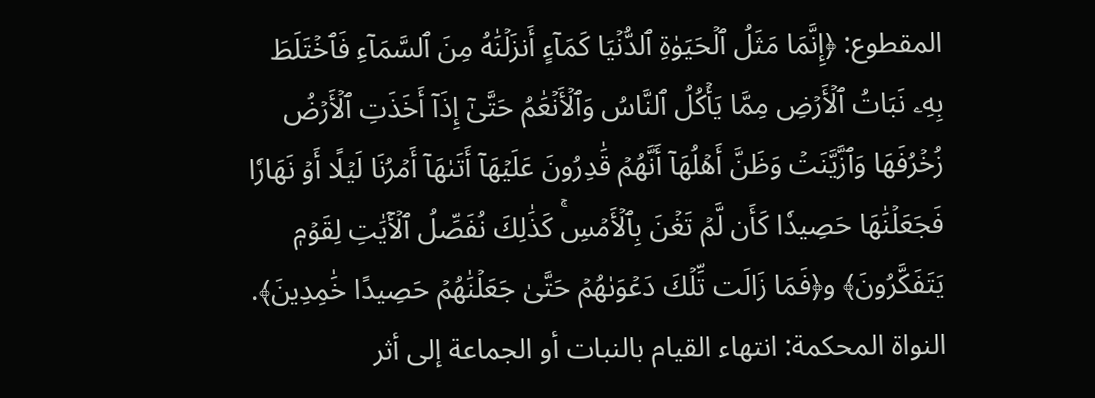المقطوع: ﴿إِنَّمَا مَثَلُ ٱلۡحَيَوٰةِ ٱلدُّنۡيَا كَمَآءٍ أَنزَلۡنَٰهُ مِنَ ٱلسَّمَآءِ فَٱخۡتَلَطَ بِهِۦ نَبَاتُ ٱلۡأَرۡضِ مِمَّا يَأۡكُلُ ٱلنَّاسُ وَٱلۡأَنۡعَٰمُ حَتَّىٰٓ إِذَآ أَخَذَتِ ٱلۡأَرۡضُ زُخۡرُفَهَا وَٱزَّيَّنَتۡ وَظَنَّ أَهۡلُهَآ أَنَّهُمۡ قَٰدِرُونَ عَلَيۡهَآ أَتَىٰهَآ أَمۡرُنَا لَيۡلًا أَوۡ نَهَارٗا فَجَعَلۡنَٰهَا حَصِيدٗا كَأَن لَّمۡ تَغۡنَ بِٱلۡأَمۡسِۚ كَذَٰلِكَ نُفَصِّلُ ٱلۡأٓيَٰتِ لِقَوۡمٖ يَتَفَكَّرُونَ﴾ و﴿فَمَا زَالَت تِّلۡكَ دَعۡوَىٰهُمۡ حَتَّىٰ جَعَلۡنَٰهُمۡ حَصِيدًا خَٰمِدِينَ﴾.
النواة المحكمة: انتهاء القيام بالنبات أو الجماعة إلى أثر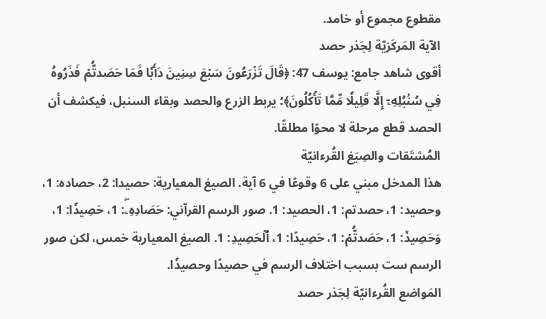مقطوع مجموع أو خامد.
الآية المَركَزيّة لِجَذر حصد
أقوى شاهد جامع: يوسف 47: ﴿قَالَ تَزۡرَعُونَ سَبۡعَ سِنِينَ دَأَبٗا فَمَا حَصَدتُّمۡ فَذَرُوهُ فِي سُنۢبُلِهِۦٓ إِلَّا قَلِيلٗا مِّمَّا تَأۡكُلُونَ﴾؛ يربط الزرع والحصد وبقاء السنبل، فيكشف أن الحصد قطع مرحلة لا محوًا مطلقًا.
المُشتَقات والصِيَغ القُرءانيّة
هذا المدخل مبني على 6 وقوعًا في 6 آية. الصيغ المعيارية: حصيدا: 2، حصاده: 1، وحصيد: 1، حصدتم: 1، الحصيد: 1. صور الرسم القرآني: حَصَادِهِۦۖ: 1، حَصِيدٗا: 1، وَحَصِيدٞ: 1، حَصَدتُّمۡ: 1، حَصِيدًا: 1، ٱلۡحَصِيدِ: 1. الصيغ المعيارية خمس، لكن صور الرسم ست بسبب اختلاف الرسم في حصيدًا وحصيدٗا.
المَواضع القُرءانيّة لِجَذر حصد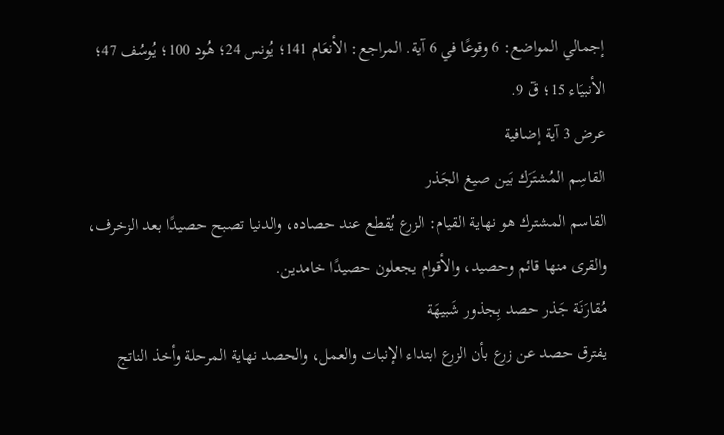إجمالي المواضع: 6 وقوعًا في 6 آية. المراجع: الأنعَام 141؛ يُونس 24؛ هُود 100؛ يُوسُف 47؛ الأنبيَاء 15؛ قٓ 9.
عرض 3 آية إضافية
القاسِم المُشتَرَك بَين صيغ الجَذر
القاسم المشترك هو نهاية القيام: الزرع يُقطع عند حصاده، والدنيا تصبح حصيدًا بعد الزخرف، والقرى منها قائم وحصيد، والأقوام يجعلون حصيدًا خامدين.
مُقارَنَة جَذر حصد بِجذور شَبيهَة
يفترق حصد عن زرع بأن الزرع ابتداء الإنبات والعمل، والحصد نهاية المرحلة وأخذ الناتج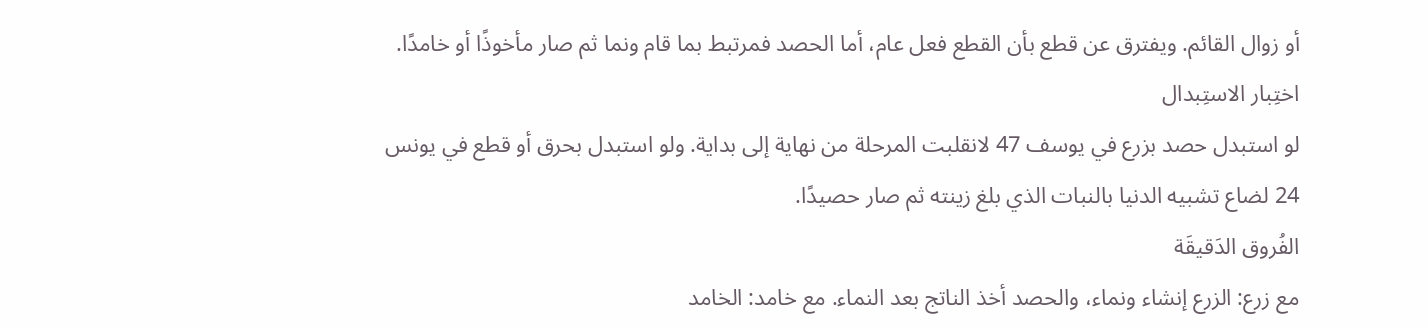أو زوال القائم. ويفترق عن قطع بأن القطع فعل عام، أما الحصد فمرتبط بما قام ونما ثم صار مأخوذًا أو خامدًا.
اختِبار الاستِبدال
لو استبدل حصد بزرع في يوسف 47 لانقلبت المرحلة من نهاية إلى بداية. ولو استبدل بحرق أو قطع في يونس 24 لضاع تشبيه الدنيا بالنبات الذي بلغ زينته ثم صار حصيدًا.
الفُروق الدَقيقَة
مع زرع: الزرع إنشاء ونماء، والحصد أخذ الناتج بعد النماء. مع خامد: الخامد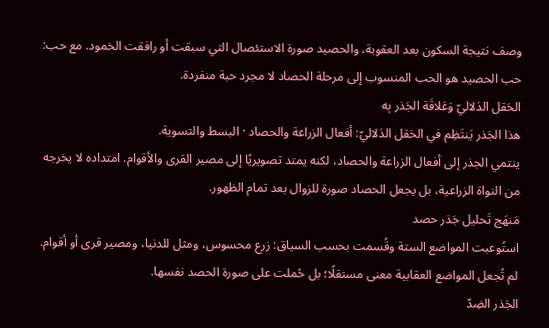وصف نتيجة السكون بعد العقوبة، والحصيد صورة الاستئصال التي سبقت أو رافقت الخمود. مع حب: حب الحصيد هو الحب المنسوب إلى مرحلة الحصاد لا مجرد حبة منفردة.
الحَقل الدَلاليّ وَعَلاقَة الجَذر بِه
هذا الجَذر يَنتَظِم في الحَقل الدَلاليّ: أفعال الزراعة والحصاد · البسط والتسوية.
ينتمي الجذر إلى أفعال الزراعة والحصاد، لكنه يمتد تصويريًا إلى مصير القرى والأقوام. امتداده لا يخرجه من النواة الزراعية، بل يجعل الحصاد صورة للزوال بعد تمام الظهور.
مَنهَج تَحليل جَذر حصد
استُوعبت المواضع الستة وقُسمت بحسب السياق: زرع محسوس، ومثل للدنيا، ومصير قرى أو أقوام. لم تُجعل المواضع العقابية معنى مستقلًا؛ بل حُملت على صورة الحصد نفسها.
الجَذر الضِدّ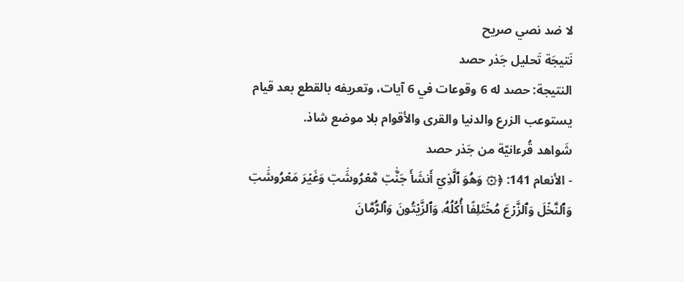لا ضد نصي صريح
نَتيجَة تَحليل جَذر حصد
النتيجة: حصد له 6 وقوعات في 6 آيات، وتعريفه بالقطع بعد قيام يستوعب الزرع والدنيا والقرى والأقوام بلا موضع شاذ.
شَواهد قُرءانيّة من جَذر حصد
- الأنعام 141: ﴿۞ وَهُوَ ٱلَّذِيٓ أَنشَأَ جَنَّٰتٖ مَّعۡرُوشَٰتٖ وَغَيۡرَ مَعۡرُوشَٰتٖ وَٱلنَّخۡلَ وَٱلزَّرۡعَ مُخۡتَلِفًا أُكُلُهُۥ وَٱلزَّيۡتُونَ وَٱلرُّمَّانَ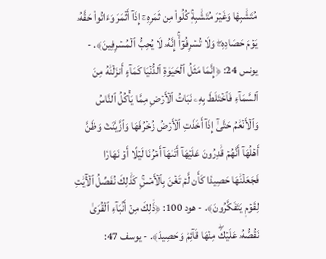مُتَشَٰبِهٗا وَغَيۡرَ مُتَشَٰبِهٖۚ كُلُواْ مِن ثَمَرِهِۦٓ إِذَآ أَثۡمَرَ وَءَاتُواْ حَقَّهُۥ يَوۡمَ حَصَادِهِۦۖ وَلَا تُسۡرِفُوٓاْۚ إِنَّهُۥ لَا يُحِبُّ ٱلۡمُسۡرِفِينَ﴾. - يونس 24: ﴿إِنَّمَا مَثَلُ ٱلۡحَيَوٰةِ ٱلدُّنۡيَا كَمَآءٍ أَنزَلۡنَٰهُ مِنَ ٱلسَّمَآءِ فَٱخۡتَلَطَ بِهِۦ نَبَاتُ ٱلۡأَرۡضِ مِمَّا يَأۡكُلُ ٱلنَّاسُ وَٱلۡأَنۡعَٰمُ حَتَّىٰٓ إِذَآ أَخَذَتِ ٱلۡأَرۡضُ زُخۡرُفَهَا وَٱزَّيَّنَتۡ وَظَنَّ أَهۡلُهَآ أَنَّهُمۡ قَٰدِرُونَ عَلَيۡهَآ أَتَىٰهَآ أَمۡرُنَا لَيۡلًا أَوۡ نَهَارٗا فَجَعَلۡنَٰهَا حَصِيدٗا كَأَن لَّمۡ تَغۡنَ بِٱلۡأَمۡسِۚ كَذَٰلِكَ نُفَصِّلُ ٱلۡأٓيَٰتِ لِقَوۡمٖ يَتَفَكَّرُونَ﴾. - هود 100: ﴿ذَٰلِكَ مِنۡ أَنۢبَآءِ ٱلۡقُرَىٰ نَقُصُّهُۥ عَلَيۡكَۖ مِنۡهَا قَآئِمٞ وَحَصِيدٞ﴾. - يوسف 47: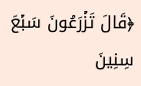﴿قَالَ تَزۡرَعُونَ سَبۡعَ سِنِينَ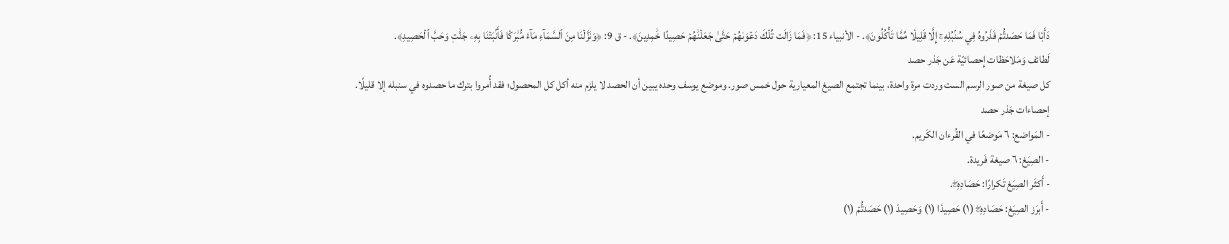دَأَبٗا فَمَا حَصَدتُّمۡ فَذَرُوهُ فِي سُنۢبُلِهِۦٓ إِلَّا قَلِيلٗا مِّمَّا تَأۡكُلُونَ﴾. - الأنبياء 15: ﴿فَمَا زَالَت تِّلۡكَ دَعۡوَىٰهُمۡ حَتَّىٰ جَعَلۡنَٰهُمۡ حَصِيدًا خَٰمِدِينَ﴾. - ق 9: ﴿وَنَزَّلۡنَا مِنَ ٱلسَّمَآءِ مَآءٗ مُّبَٰرَكٗا فَأَنۢبَتۡنَا بِهِۦ جَنَّٰتٖ وَحَبَّ ٱلۡحَصِيدِ﴾.
لَطائف وَمَلاحَظات إِحصائيّة عَن جَذر حصد
كل صيغة من صور الرسم الست وردت مرة واحدة، بينما تجتمع الصيغ المعيارية حول خمس صور. وموضع يوسف وحده يبين أن الحصد لا يلزم منه أكل كل المحصول؛ فقد أُمروا بترك ما حصدوه في سنبله إلا قليلًا.
إحصاءات جَذر حصد
- المَواضع: ٦ مَوضعًا في القُرءان الكَريم.
- الصِيَغ: ٦ صيغة فَريدة.
- أَكثَر الصِيَغ تَكرارًا: حَصَادِهِۦۖ.
- أَبرَز الصِيَغ: حَصَادِهِۦۖ (١) حَصِيدٗا (١) وَحَصِيدٞ (١) حَصَدتُّمۡ (١)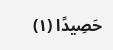حَصِيدًا (١)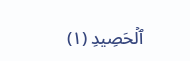ٱلۡحَصِيدِ (١)